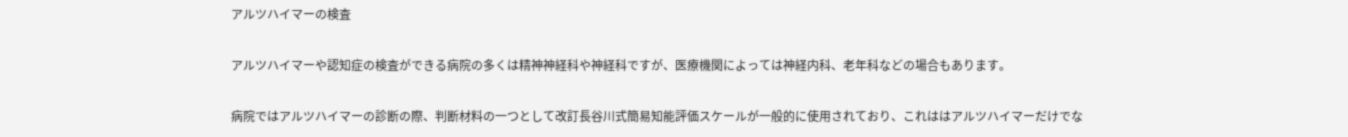アルツハイマーの検査

アルツハイマーや認知症の検査ができる病院の多くは精神神経科や神経科ですが、医療機関によっては神経内科、老年科などの場合もあります。

病院ではアルツハイマーの診断の際、判断材料の一つとして改訂長谷川式簡易知能評価スケールが一般的に使用されており、これははアルツハイマーだけでな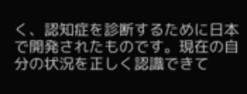く、認知症を診断するために日本で開発されたものです。現在の自分の状況を正しく認識できて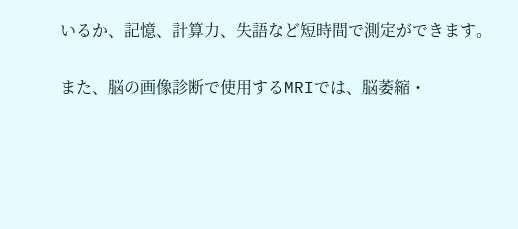いるか、記憶、計算力、失語など短時間で測定ができます。

また、脳の画像診断で使用するMRIでは、脳萎縮・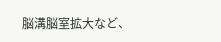脳溝脳室拡大など、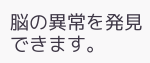脳の異常を発見できます。